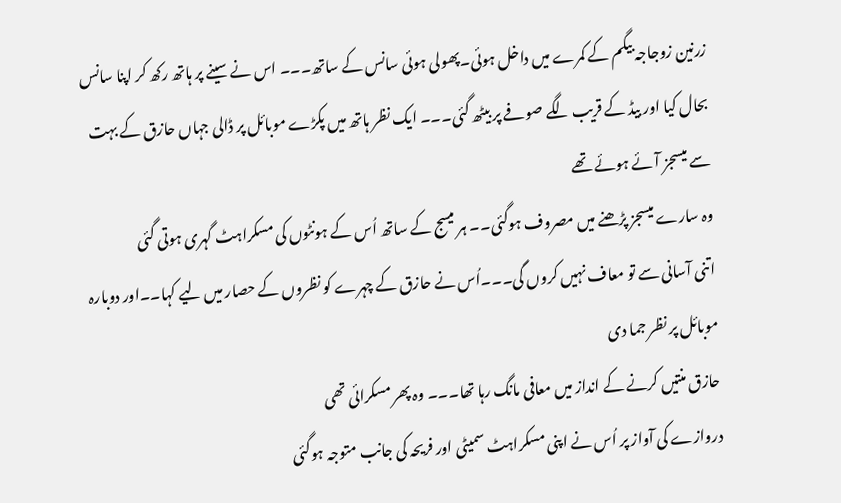زرنین زوجاجہ بیگم کے کمرے میں داخل ہوئی۔پھولی ہوئی سانس کے ساتھ۔۔۔ اس نے سینے پر ہاتھ رکھ کر اپنا سانس بحال کیا اور بیڈ کے قریب لگے صوفے پر بیٹھ گئی۔۔۔ ایک نظر ہاتھ میں پکڑے موبائل پر ڈالی جہاں حازق کے بہت سے میسجز آئے ہوئے تھے
وہ سارے میسجز پڑھنے میں مصروف ہوگئی۔۔ ہر میسج کے ساتھ اُس کے ہونٹوں کی مسکراہٹ گہری ہوتی گئی
اتنی آسانی سے تو معاف نہیں کروں گی۔۔۔اُس نے حازق کے چہرے کو نظروں کے حصار میں لیے کہا۔۔اور دوبارہ موبائل پر نظر جما دی
حازق منتیں کرنے کے انداز میں معافی مانگ رہا تھا۔۔۔ وہ پھر مسکرائی تھی
دروازے کی آواز پر اُس نے اپنی مسکراہٹ سمیٹی اور فریحہ کی جانب متوجہ ہوگئی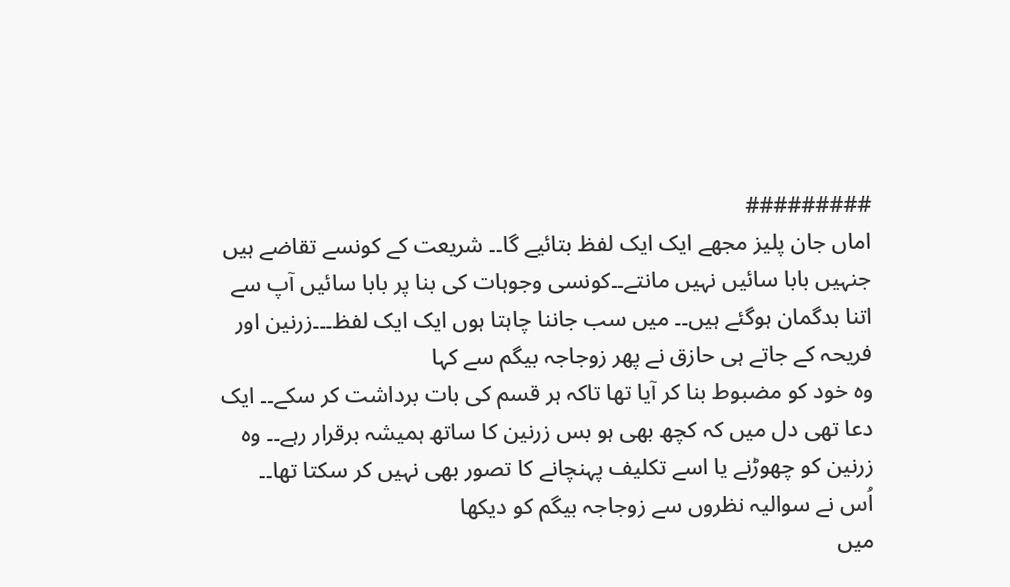#########
اماں جان پلیز مجھے ایک ایک لفظ بتائیے گا۔۔ شریعت کے کونسے تقاضے ہیں جنہیں بابا سائیں نہیں مانتے۔۔کونسی وجوہات کی بنا پر بابا سائیں آپ سے اتنا بدگمان ہوگئے ہیں۔۔ میں سب جاننا چاہتا ہوں ایک ایک لفظ۔۔۔زرنین اور فریحہ کے جاتے ہی حازق نے پھر زوجاجہ بیگم سے کہا
وہ خود کو مضبوط بنا کر آیا تھا تاکہ ہر قسم کی بات برداشت کر سکے۔۔ ایک دعا تھی دل میں کہ کچھ بھی ہو بس زرنین کا ساتھ ہمیشہ برقرار رہے۔۔ وہ زرنین کو چھوڑنے یا اسے تکلیف پہنچانے کا تصور بھی نہیں کر سکتا تھا۔۔
اُس نے سوالیہ نظروں سے زوجاجہ بیگم کو دیکھا
میں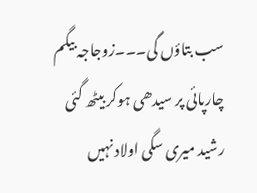سب بتاؤں گی۔۔۔زوجاجہ بیگم چارپائی پر سیدھی ہوکر بیٹھ گئی
رشید میری سگی اولاد نہیں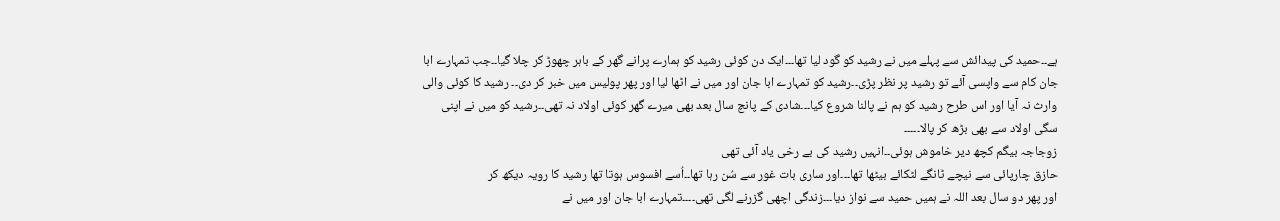ہے۔۔حمید کی پیدائش سے پہلے میں نے رشید کو گود لیا تھا۔۔۔ایک دن کوئی رشید کو ہمارے پرانے گھر کے باہر چھوڑ کر چلا گیا۔۔جب تمہارے ابا جان کام سے واپسی آئے تو رشید پر نظر پڑی۔۔رشید کو تمہارے ابا جان اور میں نے اٹھا لیا اور پھر پولیس میں خبر کر دی۔۔ رشید کا کوئی والی وارث نہ آیا اور اس طرح رشید کو ہم نے پالنا شروع کیا۔۔۔شادی کے پانچ سال بعد بھی میرے گھر کوئی اولاد نہ تھی۔۔رشید کو میں نے اپنی سگی اولاد سے بھی بڑھ کر پالا۔۔۔۔۔
زوجاجہ بیگم کچھ دیر خاموش ہوئی۔۔انہیں رشید کی بے رخی یاد آئی تھی
حازق چارپائی سے نیچے ٹانگے لٹکائے بیٹھا تھا۔۔۔اور ساری بات غور سے سُن رہا تھا۔۔اُسے افسوس ہوتا تھا رشید کا رویہ دیکھ کر
اور پھر دو سال بعد اللہ نے ہمیں حمید سے نواز دیا۔۔۔زندگی اچھی گزرنے لگی تھی۔۔۔۔تمہارے ابا جان اور میں نے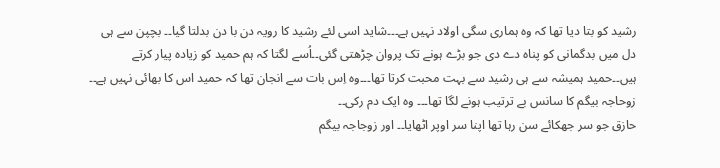رشید کو بتا دیا تھا کہ وہ ہماری سگی اولاد نہیں ہے۔۔۔شاید اسی لئے رشید کا رویہ دن با دن بدلتا گیا۔۔ بچپن سے ہی دل میں بدگمانی کو پناہ دے دی جو بڑے ہونے تک پروان چڑھتی گئی۔۔اُسے لگتا کہ ہم حمید کو زیادہ پیار کرتے ہیں۔۔حمید ہمیشہ سے ہی رشید سے بہت محبت کرتا تھا۔۔۔وہ اِس بات سے انجان تھا کہ حمید اس کا بھائی نہیں ہے۔۔
زوحاجہ بیگم کا سانس بے ترتیب ہونے لگا تھا۔۔۔ وہ ایک دم رکی۔۔
حازق جو سر جھکائے سن رہا تھا اپنا سر اوپر اٹھایا۔۔ اور زوجاجہ بیگم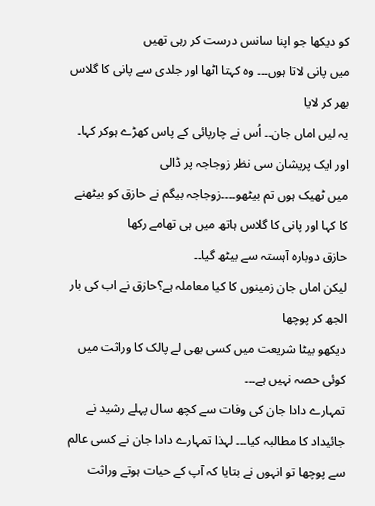کو دیکھا جو اپنا سانس درست کر رہی تھیں
میں پانی لاتا ہوں۔۔۔ وہ کہتا اٹھا اور جلدی سے پانی کا گلاس بھر کر لایا
یہ لیں اماں جان۔۔ اُس نے چارپائی کے پاس کھڑے ہوکر کہا۔ اور ایک پریشان سی نظر زوجاجہ پر ڈالی
میں ٹھیک ہوں تم بیٹھو۔۔۔۔زوجاجہ بیگم نے حازق کو بیٹھنے کا کہا اور پانی کا گلاس ہاتھ میں ہی تھامے رکھا
حازق دوبارہ آہستہ سے بیٹھ گیا۔۔
لیکن اماں جان زمینوں کا کیا معاملہ ہے؟حازق نے اب کی بار الجھ کر پوچھا
دیکھو بیٹا شریعت میں کسی بھی لے پالک کا وراثت میں کوئی حصہ نہیں ہے۔۔۔
تمہارے دادا جان کی وفات سے کچھ سال پہلے رشید نے جائیداد کا مطالبہ کیا۔۔۔ لہذا تمہارے دادا جان نے کسی عالم سے پوچھا تو انہوں نے بتایا کہ آپ کے حیات ہوتے وراثت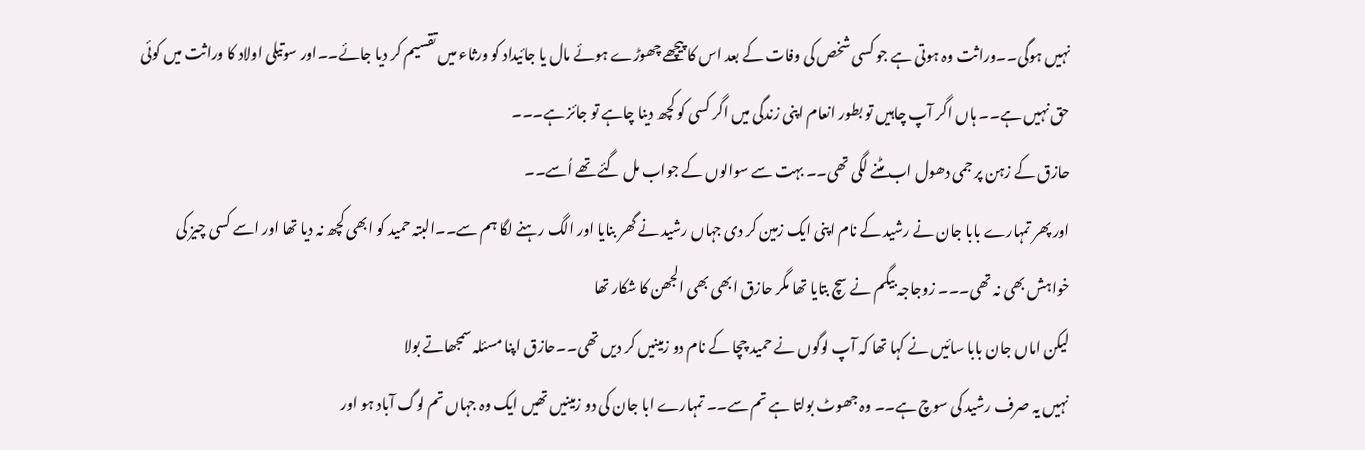نہیں ہوگی۔۔وراثت وہ ہوتی ہے جو کسی شخص کی وفات کے بعد اس کا پیچھے چھوڑے ہوئے مال یا جائیداد کو ورثاء میں تقسیم کر دیا جائے۔۔اور سوتیلی اولاد کا وراثت میں کوئی حق نہیں ہے۔۔ ہاں اگر آپ چاہیں تو بطور انعام اپنی زندگی میں اگر کسی کو کچھ دینا چاہے تو جائز ہے۔۔۔
حازق کے زہن پر جمی دھول اب مٹنے لگی تھی۔۔ بہت سے سوالوں کے جواب مل گئے تھے اُسے۔۔
اور پھر تمہارے بابا جان نے رشید کے نام اپنی ایک زمین کر دی جہاں رشید نے گھر بنایا اور الگ رہنے لگا ہم سے۔۔البتہ حمید کو ابھی کچھ نہ دیا تھا اور اسے کسی چیز کی خواہش بھی نہ تھی۔۔۔ زوجاجہ بیگم نے سچ بتایا تھا مگر حازق ابھی بھی الجھن کا شکار تھا
لیکن اماں جان بابا سائیں نے کہا تھا کہ آپ لوگوں نے حمید چچا کے نام دو زمینیں کر دیں تھی۔۔حازق اپنا مسئلہ سمجھاتے بولا
نہیں یہ صرف رشید کی سوچ ہے۔۔ وہ جھوٹ بولتا ہے تم سے۔۔ تمہارے ابا جان کی دو زمینیں تھیں ایک وہ جہاں تم لوگ آباد ہو اور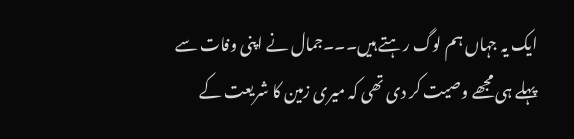ایک یہ جہاں ہم لوگ رہتے ہیں۔۔۔جمال نے اپنی وفات سے پہلے ہی مجھے وصیت کر دی تھی کہ میری زمین کا شریعت کے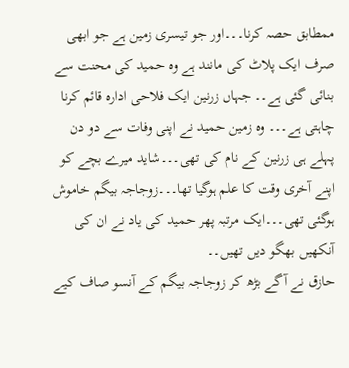ممطابق حصہ کرنا۔۔۔اور جو تیسری زمین ہے جو ابھی صرف ایک پلاٹ کی مانند ہے وہ حمید کی محنت سے بنائی گئی ہے۔۔ جہاں زرنین ایک فلاحی ادارہ قائم کرنا چاہتی ہے۔۔۔ وہ زمین حمید نے اپنی وفات سے دو دن پہلے ہی زرنین کے نام کی تھی۔۔۔شاید میرے بچے کو اپنے آخری وقت کا علم ہوگیا تھا۔۔۔زوجاجہ بیگم خاموش ہوگئی تھی۔۔۔ایک مرتبہ پھر حمید کی یاد نے ان کی آنکھیں بھگو دیں تھیں۔۔
حازق نے آگے بڑھ کر زوجاجہ بیگم کے آنسو صاف کیے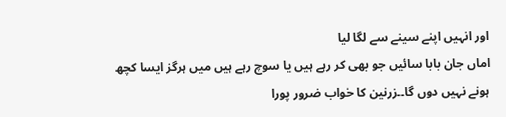اور انہیں اپنے سینے سے لگا لیا
اماں جان بابا سائیں جو بھی کر رہے ہیں یا سوچ رہے ہیں میں ہرگز ایسا کچھ ہونے نہیں دوں گا۔۔زرنین کا خواب ضرور پورا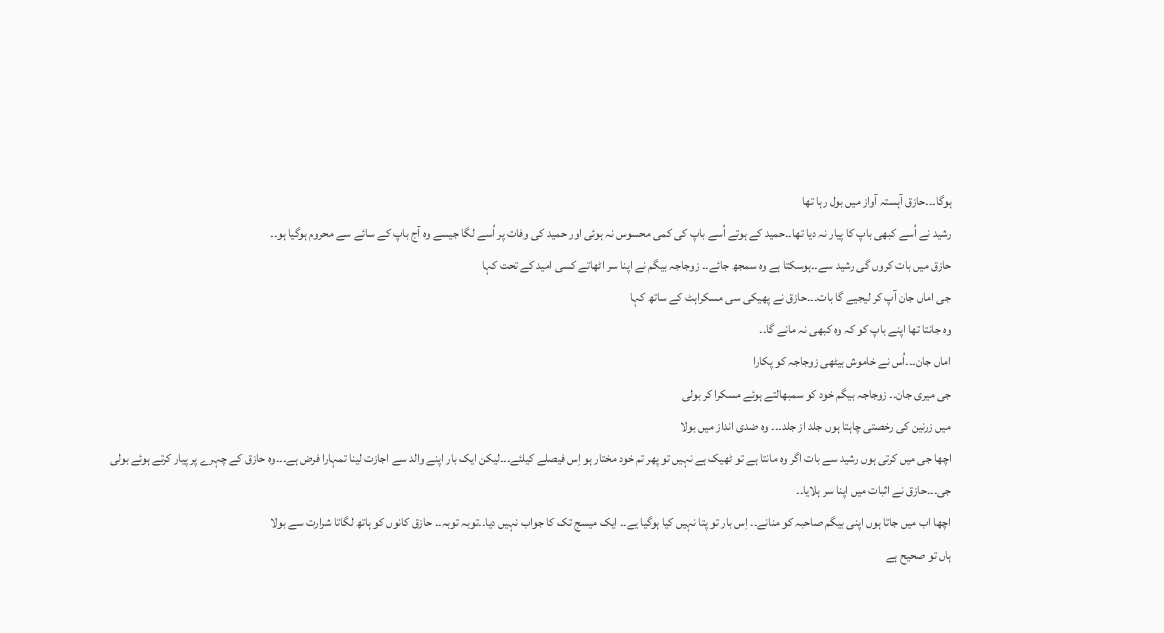ہوگا۔۔۔حازق آہستہ آواز میں بول رہا تھا
رشید نے اُسے کبھی باپ کا پیار نہ دیا تھا۔۔حمید کے ہوتے اُسے باپ کی کمی محسوس نہ ہوئی اور حمید کی وفات پر اُسے لگا جیسے وہ آج باپ کے سائے سے محروم ہوگیا ہو۔۔
حازق میں بات کروں گی رشید سے۔۔ہوسکتا ہے وہ سمجھ جائے۔۔ زوجاجہ بیگم نے اپنا سر اٹھاتے کسی امید کے تحت کہا
جی اماں جان آپ کر لیجیے گا بات۔۔۔حازق نے پھیکی سی مسکراہٹ کے ساتھ کہا
وہ جانتا تھا اپنے باپ کو کہ وہ کبھی نہ مانے گا۔۔
اماں جان۔۔۔اُس نے خاموش بیٹھی زوجاجہ کو پکارا
جی میری جان۔۔ زوجاجہ بیگم خود کو سمبھالتے ہوئے مسکرا کر بولی
میں زرنین کی رخصتی چاہتا ہوں جلد از جلد۔۔۔ وہ ضدی انداز میں بولا
اچھا جی میں کرتی ہوں رشید سے بات اگر وہ مانتا ہے تو ٹھیک ہے نہیں تو پھر تم خود مختار ہو اِس فیصلے کیلئے۔۔۔لیکن ایک بار اپنے والد سے اجازت لینا تمہارا فرض ہے۔۔۔وہ حازق کے چہرے پر پیار کرتے ہوئے بولی
جی۔۔۔حازق نے اثبات میں اپنا سر ہلایا۔۔
اچھا اب میں جاتا ہوں اپنی بیگم صاحبہ کو منانے۔۔ اِس بار تو پتا نہیں کیا ہوگیا یے۔۔ ایک میسج تک کا جواب نہیں دیا۔۔توبہ توبہ۔۔ حازق کانوں کو ہاتھ لگاتا شرارت سے بولا
ہاں تو صحیح ہے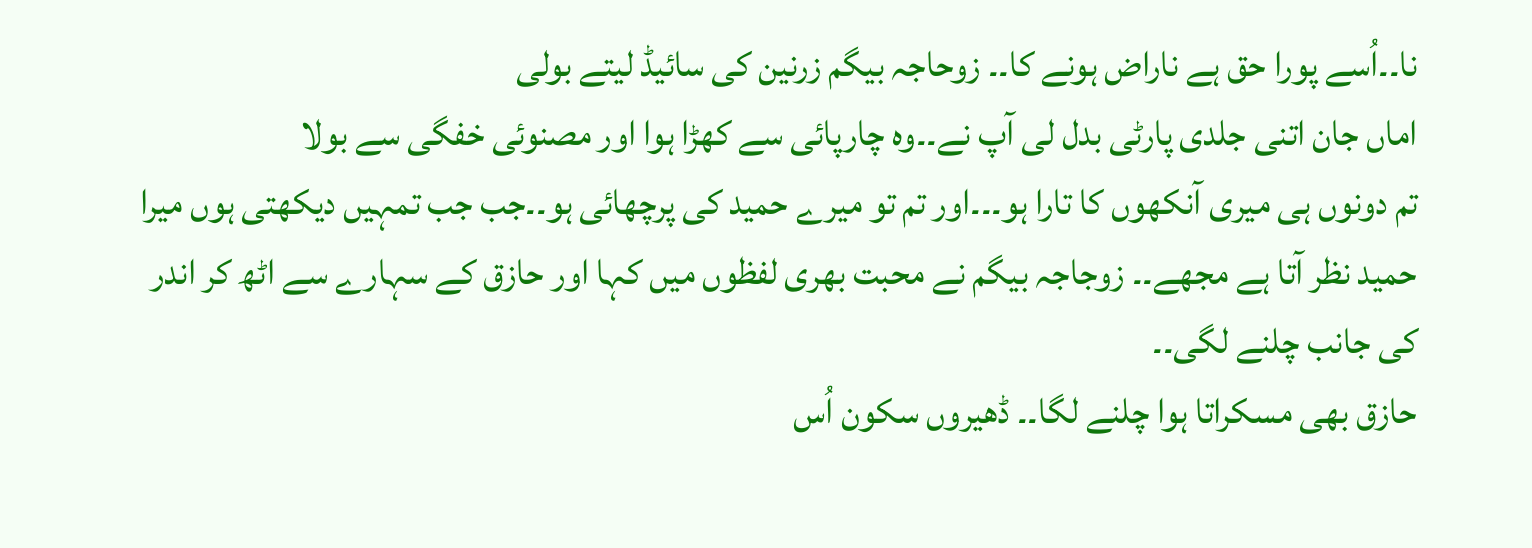نا۔۔اُسے پورا حق ہے ناراض ہونے کا۔۔ زوحاجہ بیگم زرنین کی سائیڈ لیتے بولی
اماں جان اتنی جلدی پارٹی بدل لی آپ نے۔۔وہ چارپائی سے کھڑا ہوا اور مصنوئی خفگی سے بولا
تم دونوں ہی میری آنکھوں کا تارا ہو۔۔۔اور تم تو میرے حمید کی پرچھائی ہو۔۔جب جب تمہیں دیکھتی ہوں میرا حمید نظر آتا ہے مجھے۔۔ زوجاجہ بیگم نے محبت بھری لفظوں میں کہا اور حازق کے سہارے سے اٹھ کر اندر کی جانب چلنے لگی۔۔
حازق بھی مسکراتا ہوا چلنے لگا۔۔ ڈھیروں سکون اُس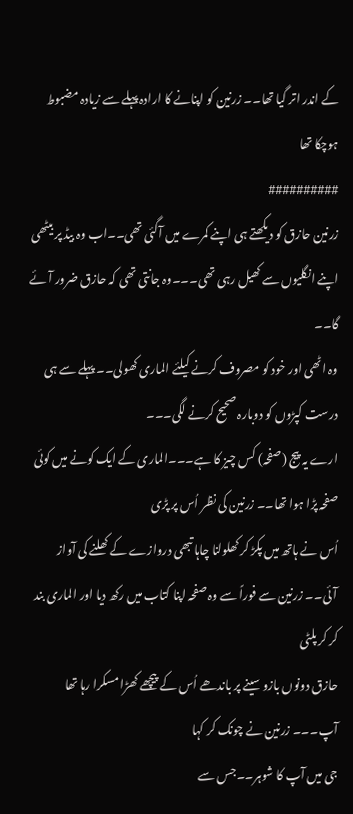کے اندر اتر گیا تھا۔۔ زرنین کو اپنانے کا ارادہ پہلے سے زیادہ مضبوط ہوچکا تھا
##########
زرنین حازق کو دیکھتے ہی اپنے کمرے میں آگئی تھی۔۔اب وہ بیڈ پر بیٹھی اپنے انگلیوں سے کھیل رہی تھی۔۔۔وہ جانتی تھی کہ حازق ضرور آئے گا۔۔
وہ اٹھی اور خود کو مصروف کرنے کیلئے الماری کھولی۔۔ پہلے سے ہی درست کپڑوں کو دوبارہ صحیح کرنے لگی۔۔۔
ارے یہ پیج (صفحہ) کس چیز کا ہے۔۔۔الماری کے ایک کونے میں کوئی صفحہ پڑا ہوا تھا۔۔ زرنین کی نظر اُس پر پڑی
اُس نے ہاتھ میں پکڑ کر کھلولنا چاہا تبھی دروازے کے کھلنے کی آواز آئی۔۔ زرنین سے فوراً سے وہ صفحہ اپنا کتاب میں رکھ دیا اور الماری بند کر کر پلٹی
حازق دونوں بازو سینے پر باندھے اُس کے پیچھے کھڑا مسکرا رہا تھا
آپ۔۔۔ زرنین نے چونک کر کہا
جی میں آپ کا شوہر۔۔جس سے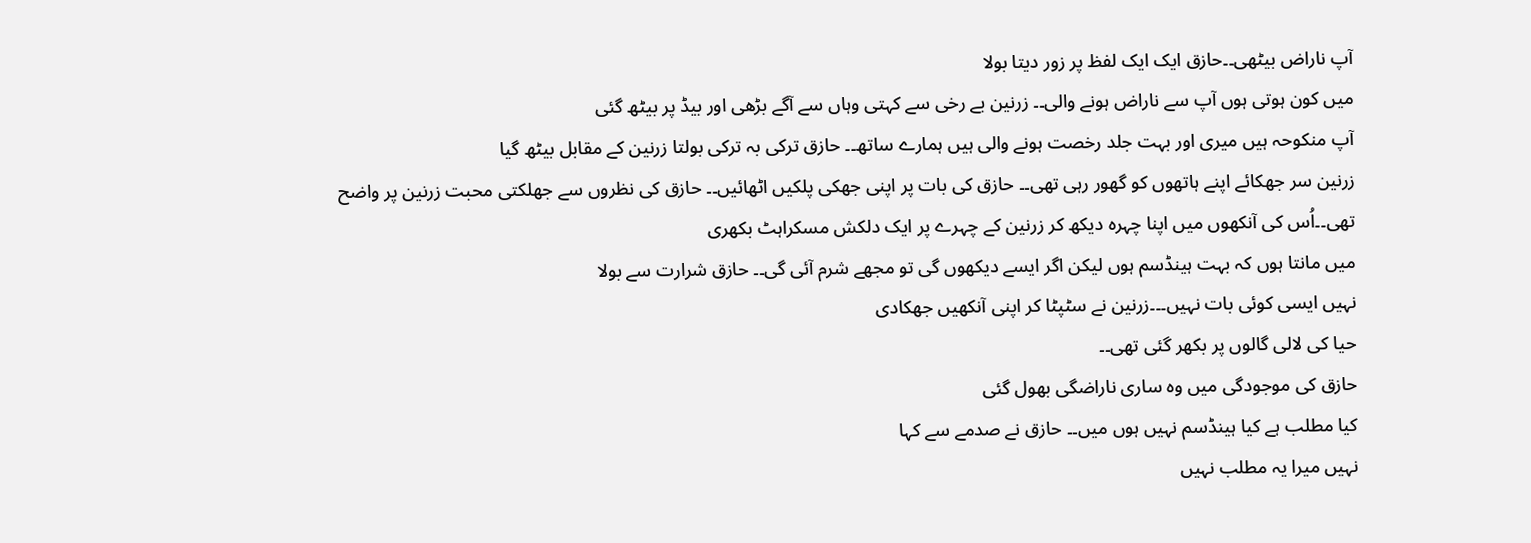آپ ناراض بیٹھی۔۔حازق ایک ایک لفظ پر زور دیتا بولا
میں کون ہوتی ہوں آپ سے ناراض ہونے والی۔۔ زرنین بے رخی سے کہتی وہاں سے آگے بڑھی اور بیڈ پر بیٹھ گئی
آپ منکوحہ ہیں میری اور بہت جلد رخصت ہونے والی ہیں ہمارے ساتھ۔۔ حازق ترکی بہ ترکی بولتا زرنین کے مقابل بیٹھ گیا
زرنین سر جھکائے اپنے ہاتھوں کو گھور رہی تھی۔۔ حازق کی بات پر اپنی جھکی پلکیں اٹھائیں۔۔ حازق کی نظروں سے جھلکتی محبت زرنین پر واضح تھی۔۔اُس کی آنکھوں میں اپنا چہرہ دیکھ کر زرنین کے چہرے پر ایک دلکش مسکراہٹ بکھری
میں مانتا ہوں کہ بہت ہینڈسم ہوں لیکن اگر ایسے دیکھوں گی تو مجھے شرم آئی گی۔۔ حازق شرارت سے بولا
نہیں ایسی کوئی بات نہیں۔۔۔زرنین نے سٹپٹا کر اپنی آنکھیں جھکادی
حیا کی لالی گالوں پر بکھر گئی تھی۔۔
حازق کی موجودگی میں وہ ساری ناراضگی بھول گئی
کیا مطلب ہے کیا ہینڈسم نہیں ہوں میں۔۔ حازق نے صدمے سے کہا
نہیں میرا یہ مطلب نہیں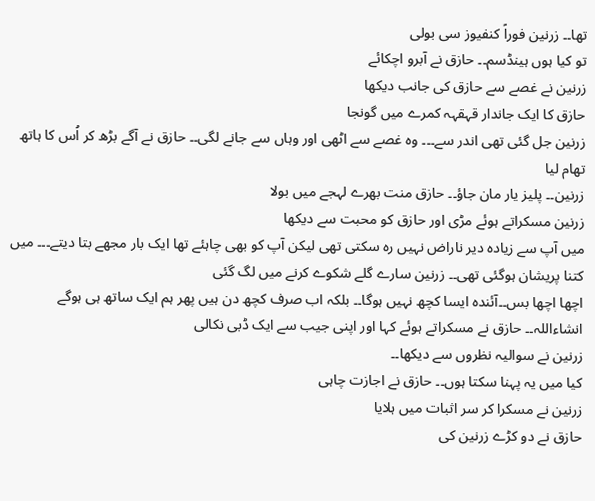تھا۔۔ زرنین فوراً کنفیوز سی بولی
تو کیا ہوں ہینڈسم۔۔ حازق نے آبرو اچکائے
زرنین نے غصے سے حازق کی جانب دیکھا
حازق کا ایک جاندار قہقہہ کمرے میں گونجا
زرنین جل گئی تھی اندر سے۔۔۔ وہ غصے سے اٹھی اور وہاں سے جانے لگی۔۔ حازق نے آگے بڑھ کر اُس کا ہاتھ تھام لیا
زرنین۔۔ پلیز یار مان جاؤ۔۔ حازق منت بھرے لہجے میں بولا
زرنین مسکراتے ہوئے مڑی اور حازق کو محبت سے دیکھا
میں آپ سے زیادہ دیر ناراض نہیں رہ سکتی تھی لیکن آپ کو بھی چاہئے تھا ایک بار مجھے بتا دیتے۔۔۔ میں کتنا پریشان ہوگئی تھی۔۔ زرنین سارے گلے شکوے کرنے میں لگ گئی
اچھا اچھا بس۔۔آئندہ ایسا کچھ نہیں ہوگا۔۔ بلکہ اب صرف کچھ دن ہیں پھر ہم ایک ساتھ ہی ہوگے انشاءاللہ۔۔ حازق نے مسکراتے ہوئے کہا اور اپنی جیب سے ایک ڈبی نکالی
زرنین نے سوالیہ نظروں سے دیکھا۔۔
کیا میں یہ پہنا سکتا ہوں۔۔ حازق نے اجازت چاہی
زرنین نے مسکرا کر سر اثبات میں ہلایا
حازق نے دو کڑے زرنین کی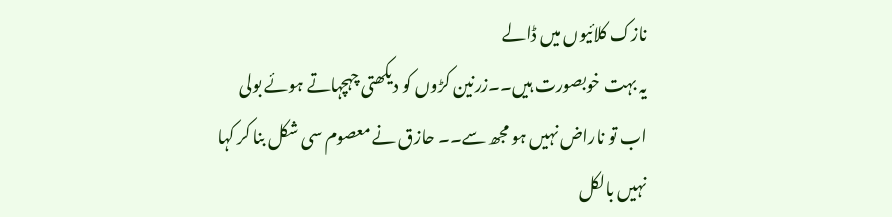نازک کلائیوں میں ڈالے
یہ بہت خوبصورت ہیں۔۔زرنین کڑوں کو دیکھتی چہچہاتے ہوئے بولی
اب تو ناراض نہیں ہو مجھ سے۔۔ حازق نے معصوم سی شکل بنا کر کہا
نہیں بالکل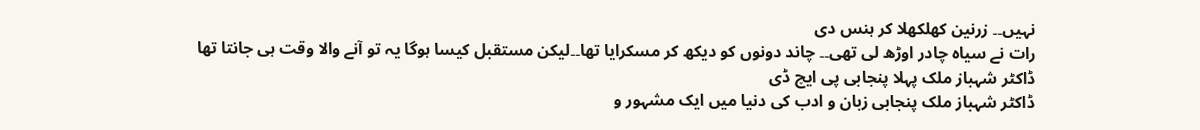نہیں۔۔ زرنین کھلکھلا کر ہنس دی
رات نے سیاہ چادر اوڑھ لی تھی۔۔ چاند دونوں کو دیکھ کر مسکرایا تھا۔۔لیکن مستقبل کیسا ہوگا یہ تو آنے والا وقت ہی جانتا تھا
ڈاکٹر شہباز ملک پہلا پنجابی پی ایچ ڈی
ڈاکٹر شہباز ملک پنجابی زبان و ادب کی دنیا میں ایک مشہور و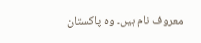معروف نام ہیں۔ وہ پاکستان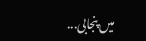میں پنجابی...